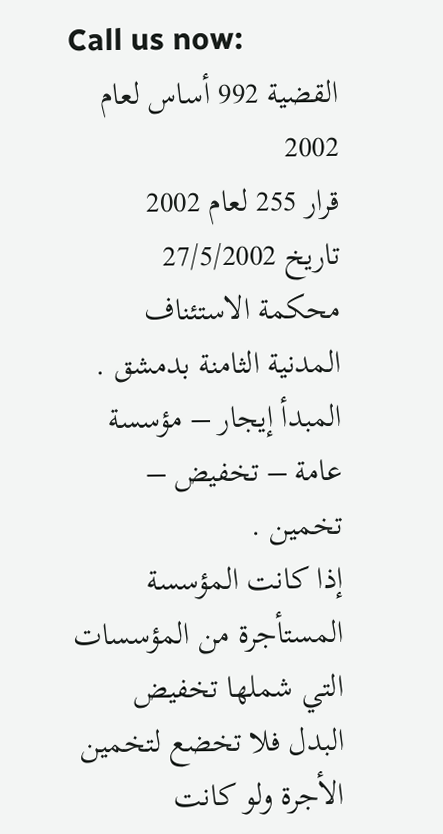Call us now:
القضية 992 أساس لعام 2002
قرار 255 لعام 2002
تاريخ 27/5/2002
محكمة الاستئناف المدنية الثامنة بدمشق .
المبدأ إيجار – مؤسسة عامة – تخفيض – تخمين .
إذا كانت المؤسسة المستأجرة من المؤسسات التي شملها تخفيض البدل فلا تخضع لتخمين الأجرة ولو كانت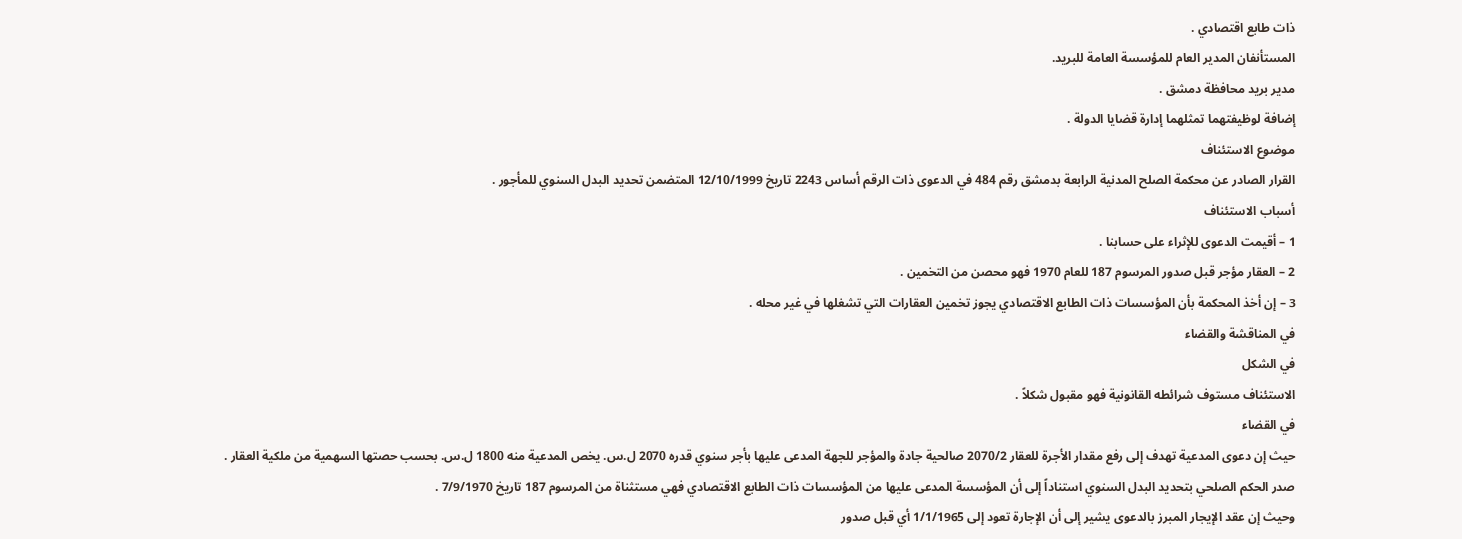ذات طابع اقتصادي .
المستأنفان المدير العام للمؤسسة العامة للبريد.
مدير بريد محافظة دمشق .
إضافة لوظيفتهما تمثلهما إدارة قضايا الدولة .
موضوع الاستئناف
القرار الصادر عن محكمة الصلح المدنية الرابعة بدمشق رقم 484 في الدعوى ذات الرقم أساس 2243 تاريخ 12/10/1999 المتضمن تحديد البدل السنوي للمأجور .
أسباب الاستئناف
1 – أقيمت الدعوى للإثراء على حسابنا .
2 – العقار مؤجر قبل صدور المرسوم 187 للعام 1970 فهو محصن من التخمين .
3 – إن أخذ المحكمة بأن المؤسسات ذات الطابع الاقتصادي يجوز تخمين العقارات التي تشغلها في غير محله .
في المناقشة والقضاء
في الشكل
الاستئناف مستوف شرائطه القانونية فهو مقبول شكلاً .
في القضاء
حيث إن دعوى المدعية تهدف إلى رفع مقدار الأجرة للعقار 2070/2 صالحية جادة والمؤجر للجهة المدعى عليها بأجر سنوي قدره 2070 ل.س. يخص المدعية منه 1800 ل.س. بحسب حصتها السهمية من ملكية العقار .
صدر الحكم الصلحي بتحديد البدل السنوي استناداً إلى أن المؤسسة المدعى عليها من المؤسسات ذات الطابع الاقتصادي فهي مستثناة من المرسوم 187 تاريخ 7/9/1970 .
وحيث إن عقد الإيجار المبرز بالدعوى يشير إلى أن الإجارة تعود إلى 1/1/1965 أي قبل صدور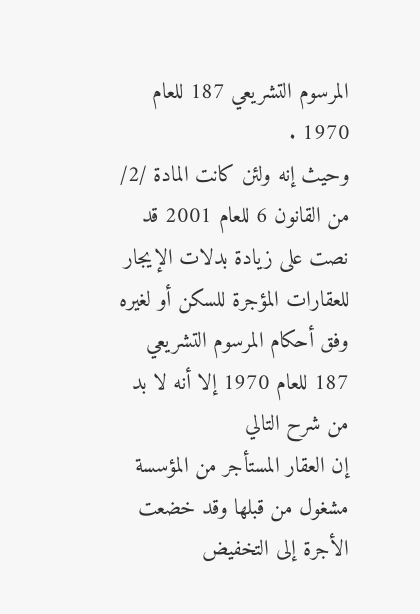المرسوم التشريعي 187 للعام 1970 .
وحيث إنه ولئن كانت المادة /2/ من القانون 6 للعام 2001 قد نصت على زيادة بدلات الإيجار للعقارات المؤجرة للسكن أو لغيره وفق أحكام المرسوم التشريعي 187 للعام 1970 إلا أنه لا بد من شرح التالي
إن العقار المستأجر من المؤسسة مشغول من قبلها وقد خضعت الأجرة إلى التخفيض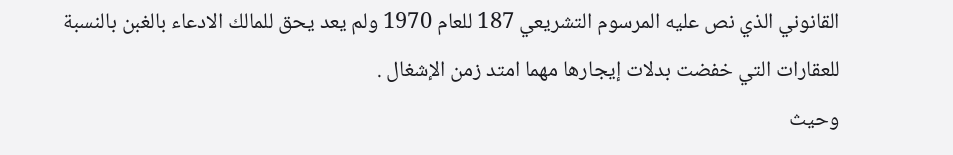القانوني الذي نص عليه المرسوم التشريعي 187 للعام 1970 ولم يعد يحق للمالك الادعاء بالغبن بالنسبة للعقارات التي خفضت بدلات إيجارها مهما امتد زمن الإشغال .
وحيث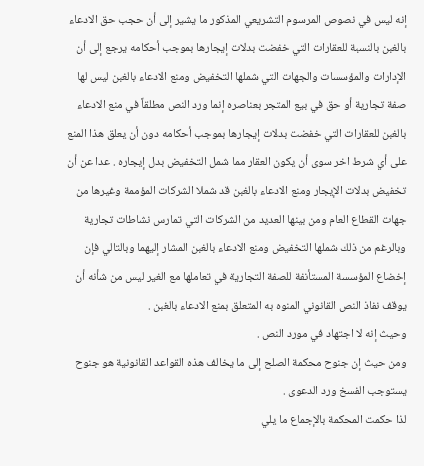إنه ليس في نصوص المرسوم التشريعي المذكور ما يشير إلى أن حجب حق الادعاء بالغبن بالنسبة للعقارات التي خفضت بدلات إيجارها بموجب أحكامه يرجع إلى أن الإدارات والمؤسسات والجهات التي شملها التخفيض ومنع الادعاء بالغبن ليس لها صفة تجارية أو حق في بيع المتجر بعناصره إنما ورد النص مطلقاً في منع الادعاء بالغبن للعقارات التي خفضت بدلات إيجارها بموجب أحكامه دون أن يعلق هذا المنع على أي شرط اخر سوى أن يكون العقار مما شمل التخفيض بدل إيجاره . عدا عن أن تخفيض بدلات الإيجار ومنع الادعاء بالغبن قد شملا الشركات المؤممة وغيرها من جهات القطاع العام ومن بينها العديد من الشركات التي تمارس نشاطات تجارية وبالرغم من ذلك شملها التخفيض ومنع الادعاء بالغبن المشار إليهما وبالتالي فإن إخضاع المؤسسة المستأنفة للصفة التجارية في تعاملها مع الغير ليس من شأنه أن يوقف نفاذ النص القانوني المنوه به المتعلق بمنع الادعاء بالغبن .
وحيث إنه لا اجتهاد في مورد النص .
ومن حيث إن جنوح محكمة الصلح إلى ما يخالف هذه القواعد القانونية هو جنوح يستوجب الفسخ ورد الدعوى .
لذا حكمت المحكمة بالإجماع ما يلي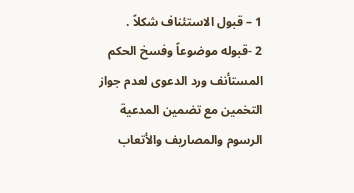1 – قبول الاستئناف شكلاً .
2 -قبوله موضوعاً وفسخ الحكم المستأنف ورد الدعوى لعدم جواز التخمين مع تضمين المدعية الرسوم والمصاريف والأتعاب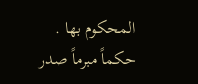المحكوم بها .
حكماً مبرماً صدر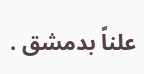علناً بدمشق .